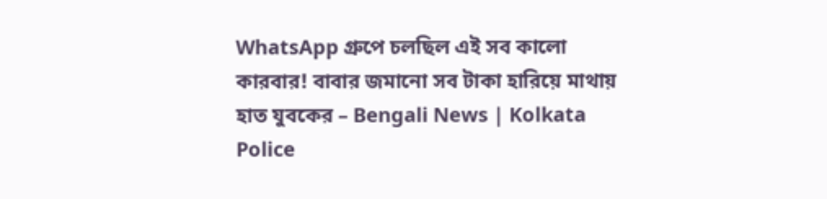WhatsApp গ্রুপে চলছিল এই সব কালো কারবার! বাবার জমানো সব টাকা হারিয়ে মাথায় হাত যুবকের – Bengali News | Kolkata Police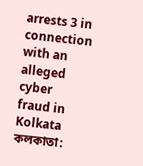arrests 3 in connection with an alleged cyber fraud in Kolkata
কলকাতা: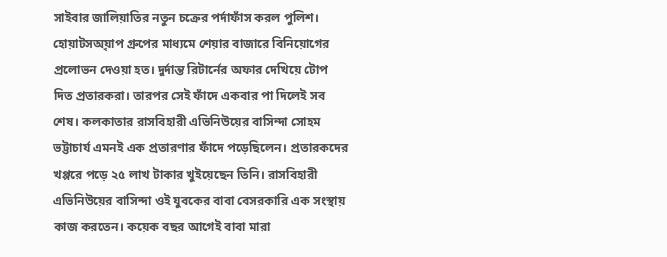সাইবার জালিয়াতির নতুন চক্রের পর্দাফাঁস করল পুলিশ। হোয়াটসঅ্য়াপ গ্রুপের মাধ্যমে শেয়ার বাজারে বিনিয়োগের প্রলোভন দেওয়া হত। দুর্দান্ত রিটার্নের অফার দেখিয়ে টোপ দিত প্রতারকরা। তারপর সেই ফাঁদে একবার পা দিলেই সব শেষ। কলকাতার রাসবিহারী এভিনিউয়ের বাসিন্দা সোহম ভট্টাচার্য এমনই এক প্রতারণার ফাঁদে পড়েছিলেন। প্রতারকদের খপ্পরে পড়ে ২৫ লাখ টাকার খুইয়েছেন তিনি। রাসবিহারী এভিনিউয়ের বাসিন্দা ওই যুবকের বাবা বেসরকারি এক সংস্থায় কাজ করতেন। কয়েক বছর আগেই বাবা মারা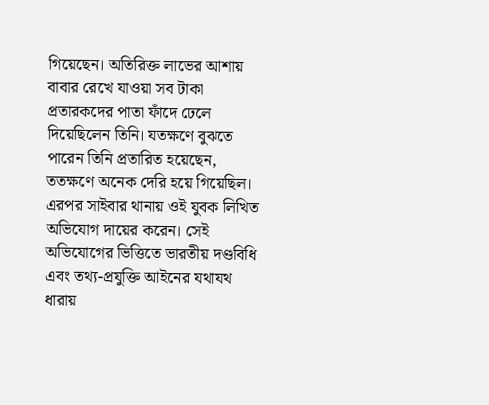গিয়েছেন। অতিরিক্ত লাভের আশায় বাবার রেখে যাওয়া সব টাকা প্রতারকদের পাতা ফাঁদে ঢেলে দিয়েছিলেন তিনি। যতক্ষণে বুঝতে পারেন তিনি প্রতারিত হয়েছেন, ততক্ষণে অনেক দেরি হয়ে গিয়েছিল।
এরপর সাইবার থানায় ওই যুবক লিখিত অভিযোগ দায়ের করেন। সেই অভিযোগের ভিত্তিতে ভারতীয় দণ্ডবিধি এবং তথ্য-প্রযুক্তি আইনের যথাযথ ধারায়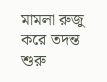মামলা রুজু করে তদন্ত শুরু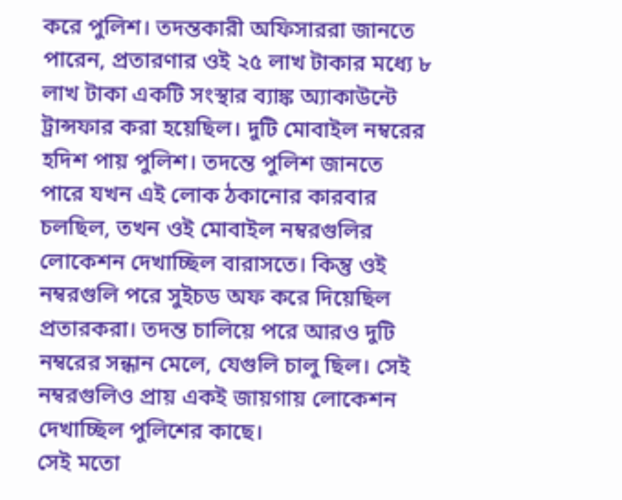করে পুলিশ। তদন্তকারী অফিসাররা জানতে পারেন, প্রতারণার ওই ২৫ লাখ টাকার মধ্যে ৮ লাখ টাকা একটি সংস্থার ব্যাঙ্ক অ্যাকাউন্টে ট্রান্সফার করা হয়েছিল। দুটি মোবাইল নম্বরের হদিশ পায় পুলিশ। তদন্তে পুলিশ জানতে পারে যখন এই লোক ঠকানোর কারবার চলছিল, তখন ওই মোবাইল নম্বরগুলির লোকেশন দেখাচ্ছিল বারাসতে। কিন্তু ওই নম্বরগুলি পরে সুইচড অফ করে দিয়েছিল প্রতারকরা। তদন্ত চালিয়ে পরে আরও দুটি নম্বরের সন্ধান মেলে, যেগুলি চালু ছিল। সেই নম্বরগুলিও প্রায় একই জায়গায় লোকেশন দেখাচ্ছিল পুলিশের কাছে।
সেই মতো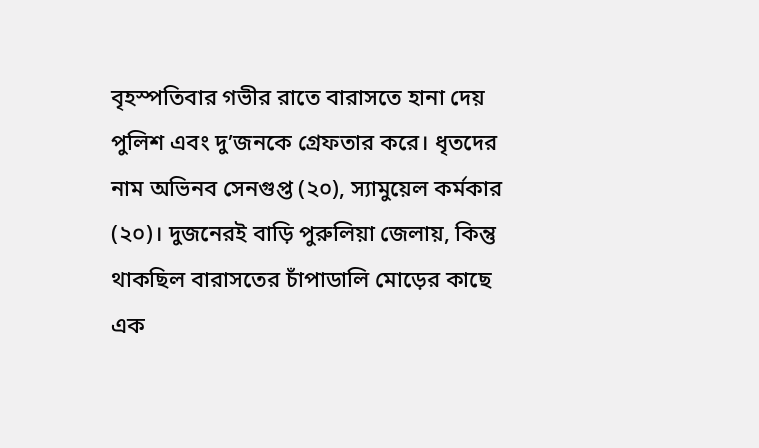বৃহস্পতিবার গভীর রাতে বারাসতে হানা দেয় পুলিশ এবং দু’জনকে গ্রেফতার করে। ধৃতদের নাম অভিনব সেনগুপ্ত (২০), স্যামুয়েল কর্মকার (২০)। দুজনেরই বাড়ি পুরুলিয়া জেলায়, কিন্তু থাকছিল বারাসতের চাঁপাডালি মোড়ের কাছে এক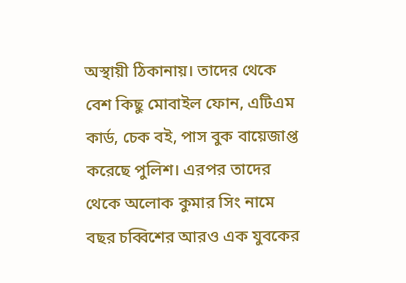অস্থায়ী ঠিকানায়। তাদের থেকে বেশ কিছু মোবাইল ফোন, এটিএম কার্ড, চেক বই, পাস বুক বায়েজাপ্ত করেছে পুলিশ। এরপর তাদের থেকে অলোক কুমার সিং নামে বছর চব্বিশের আরও এক যুবকের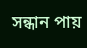সন্ধান পায়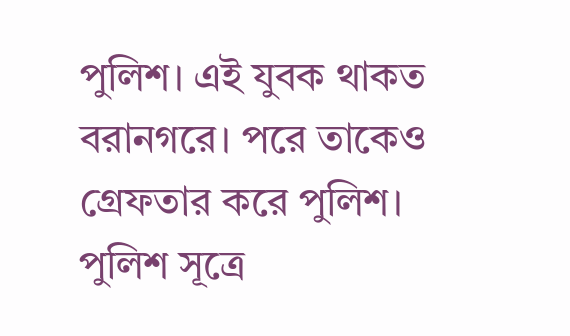পুলিশ। এই যুবক থাকত বরানগরে। পরে তাকেও গ্রেফতার করে পুলিশ। পুলিশ সূত্রে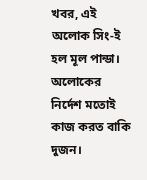খবর, এই অলোক সিং-ই হল মূল পান্ডা। অলোকের নির্দেশ মতোই কাজ করত বাকি দুজন।